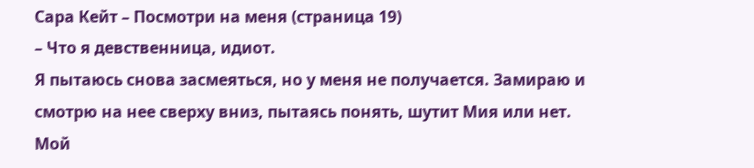Сара Кейт – Посмотри на меня (страница 19)
– Что я девственница, идиот.
Я пытаюсь снова засмеяться, но у меня не получается. Замираю и смотрю на нее сверху вниз, пытаясь понять, шутит Мия или нет. Мой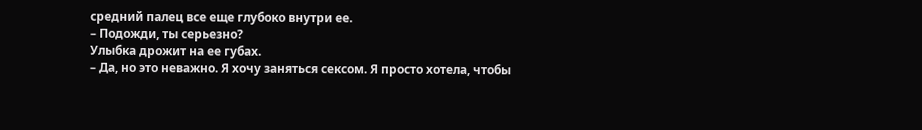средний палец все еще глубоко внутри ее.
– Подожди, ты серьезно?
Улыбка дрожит на ее губах.
– Да, но это неважно. Я хочу заняться сексом. Я просто хотела, чтобы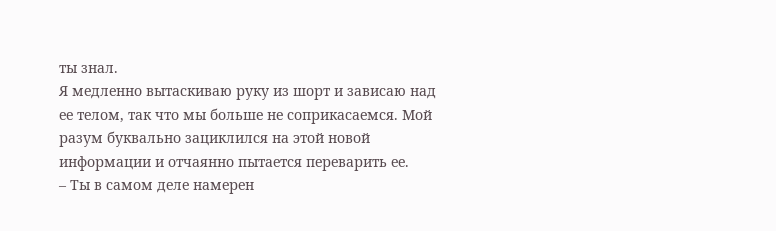ты знал.
Я медленно вытаскиваю руку из шорт и зависаю над ее телом, так что мы больше не соприкасаемся. Мой разум буквально зациклился на этой новой информации и отчаянно пытается переварить ее.
– Ты в самом деле намерен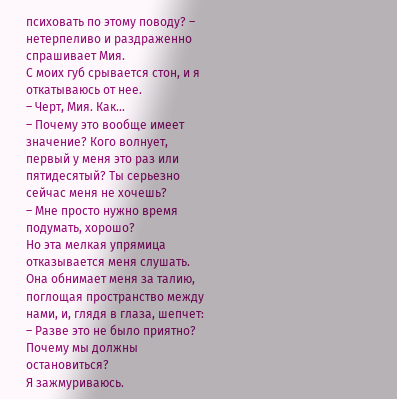психовать по этому поводу? – нетерпеливо и раздраженно спрашивает Мия.
С моих губ срывается стон, и я откатываюсь от нее.
– Черт, Мия. Как…
– Почему это вообще имеет значение? Кого волнует, первый у меня это раз или пятидесятый? Ты серьезно сейчас меня не хочешь?
– Мне просто нужно время подумать, хорошо?
Но эта мелкая упрямица отказывается меня слушать. Она обнимает меня за талию, поглощая пространство между нами, и, глядя в глаза, шепчет:
– Разве это не было приятно? Почему мы должны остановиться?
Я зажмуриваюсь.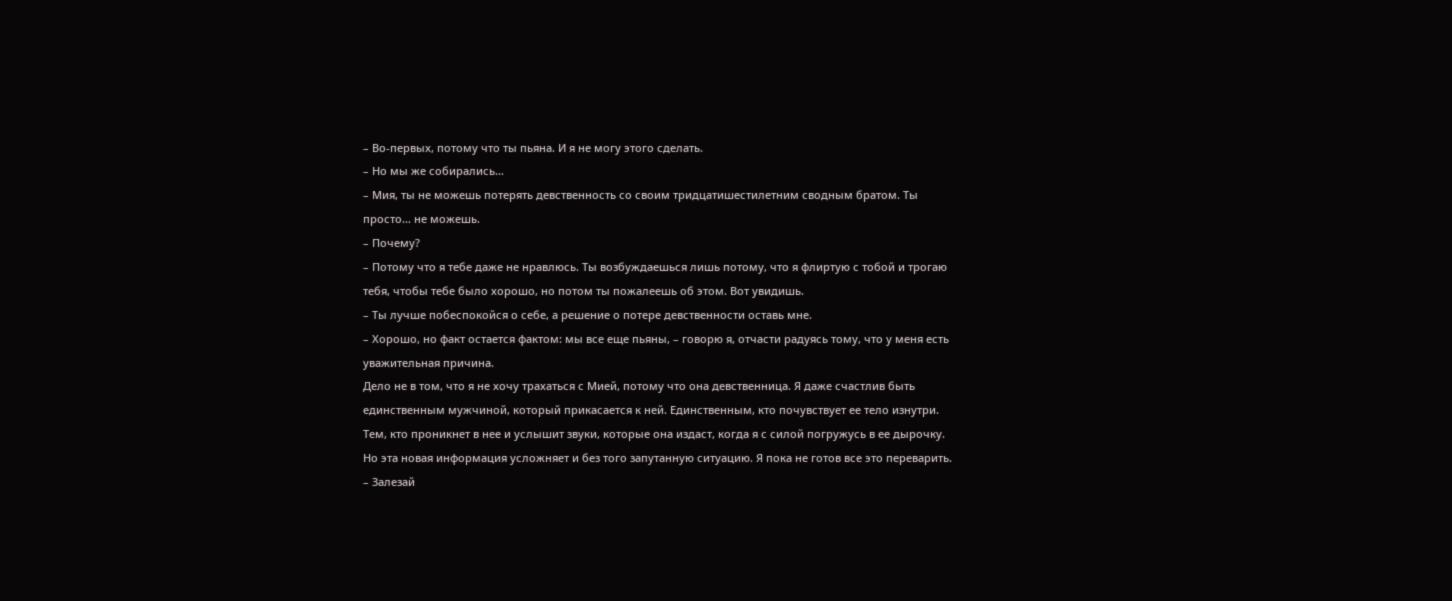– Во-первых, потому что ты пьяна. И я не могу этого сделать.
– Но мы же собирались…
– Мия, ты не можешь потерять девственность со своим тридцатишестилетним сводным братом. Ты просто… не можешь.
– Почему?
– Потому что я тебе даже не нравлюсь. Ты возбуждаешься лишь потому, что я флиртую с тобой и трогаю тебя, чтобы тебе было хорошо, но потом ты пожалеешь об этом. Вот увидишь.
– Ты лучше побеспокойся о себе, а решение о потере девственности оставь мне.
– Хорошо, но факт остается фактом: мы все еще пьяны, – говорю я, отчасти радуясь тому, что у меня есть уважительная причина.
Дело не в том, что я не хочу трахаться с Мией, потому что она девственница. Я даже счастлив быть единственным мужчиной, который прикасается к ней. Единственным, кто почувствует ее тело изнутри. Тем, кто проникнет в нее и услышит звуки, которые она издаст, когда я с силой погружусь в ее дырочку.
Но эта новая информация усложняет и без того запутанную ситуацию. Я пока не готов все это переварить.
– Залезай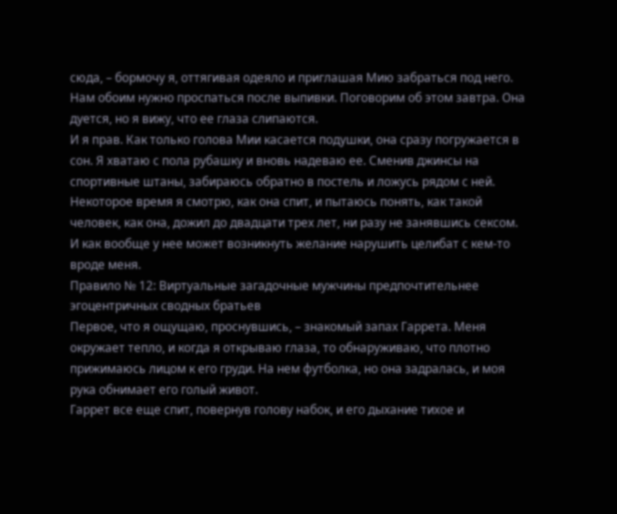сюда, – бормочу я, оттягивая одеяло и приглашая Мию забраться под него.
Нам обоим нужно проспаться после выпивки. Поговорим об этом завтра. Она дуется, но я вижу, что ее глаза слипаются.
И я прав. Как только голова Мии касается подушки, она сразу погружается в сон. Я хватаю с пола рубашку и вновь надеваю ее. Сменив джинсы на спортивные штаны, забираюсь обратно в постель и ложусь рядом с ней.
Некоторое время я смотрю, как она спит, и пытаюсь понять, как такой человек, как она, дожил до двадцати трех лет, ни разу не занявшись сексом. И как вообще у нее может возникнуть желание нарушить целибат с кем-то вроде меня.
Правило № 12: Виртуальные загадочные мужчины предпочтительнее эгоцентричных сводных братьев
Первое, что я ощущаю, проснувшись, – знакомый запах Гаррета. Меня окружает тепло, и когда я открываю глаза, то обнаруживаю, что плотно прижимаюсь лицом к его груди. На нем футболка, но она задралась, и моя рука обнимает его голый живот.
Гаррет все еще спит, повернув голову набок, и его дыхание тихое и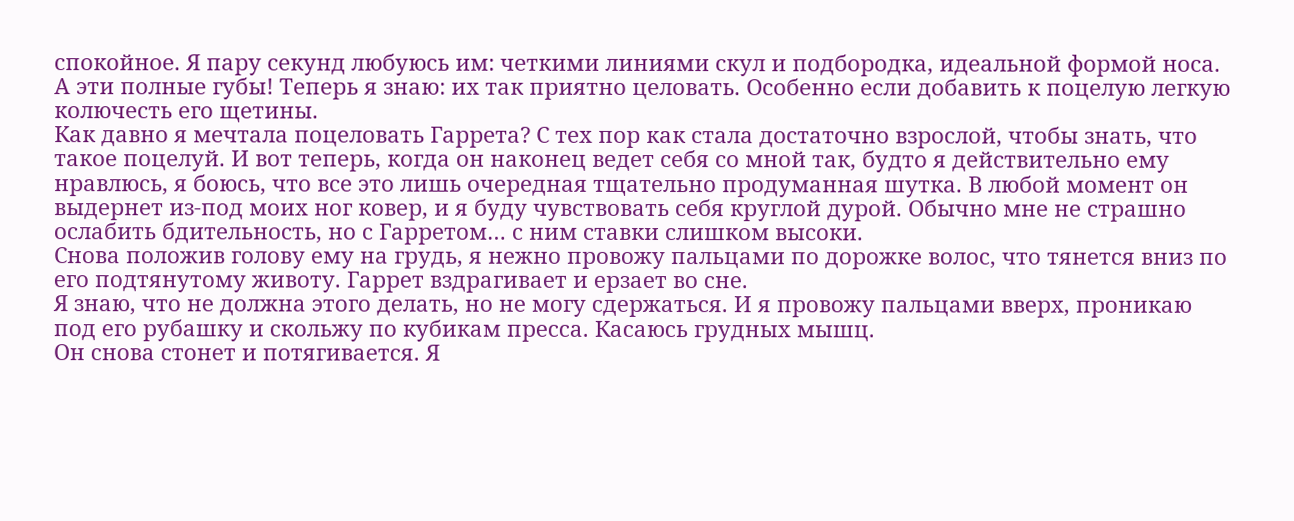спокойное. Я пару секунд любуюсь им: четкими линиями скул и подбородка, идеальной формой носа. А эти полные губы! Теперь я знаю: их так приятно целовать. Особенно если добавить к поцелую легкую колючесть его щетины.
Как давно я мечтала поцеловать Гаррета? С тех пор как стала достаточно взрослой, чтобы знать, что такое поцелуй. И вот теперь, когда он наконец ведет себя со мной так, будто я действительно ему нравлюсь, я боюсь, что все это лишь очередная тщательно продуманная шутка. В любой момент он выдернет из-под моих ног ковер, и я буду чувствовать себя круглой дурой. Обычно мне не страшно ослабить бдительность, но с Гарретом… с ним ставки слишком высоки.
Снова положив голову ему на грудь, я нежно провожу пальцами по дорожке волос, что тянется вниз по его подтянутому животу. Гаррет вздрагивает и ерзает во сне.
Я знаю, что не должна этого делать, но не могу сдержаться. И я провожу пальцами вверх, проникаю под его рубашку и скольжу по кубикам пресса. Касаюсь грудных мышц.
Он снова стонет и потягивается. Я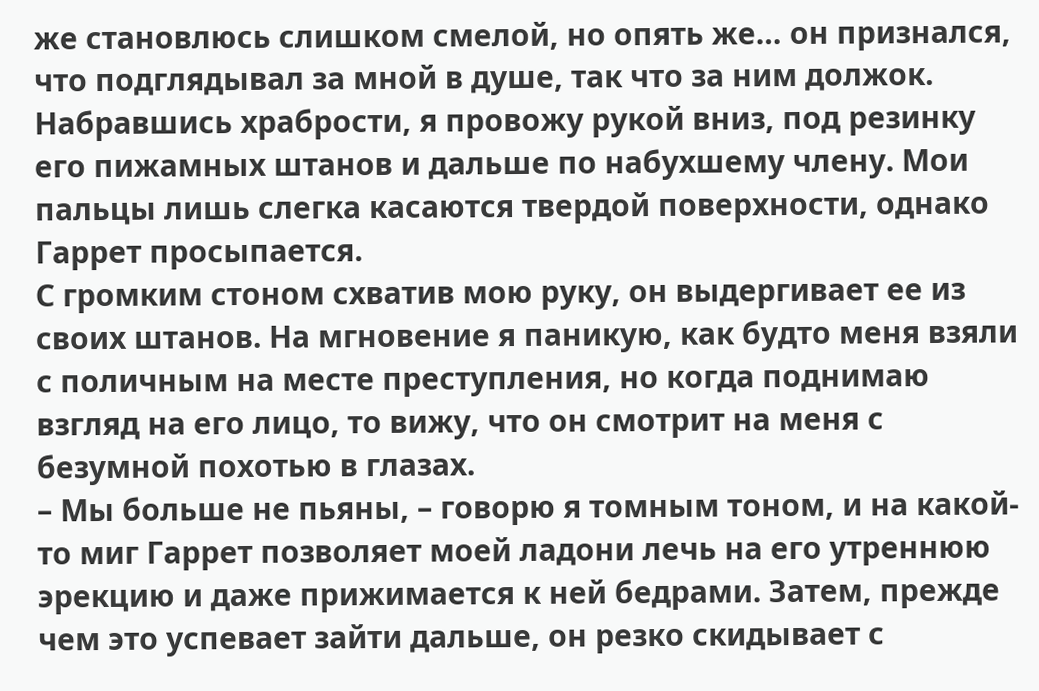же становлюсь слишком смелой, но опять же… он признался, что подглядывал за мной в душе, так что за ним должок. Набравшись храбрости, я провожу рукой вниз, под резинку его пижамных штанов и дальше по набухшему члену. Мои пальцы лишь слегка касаются твердой поверхности, однако Гаррет просыпается.
С громким стоном схватив мою руку, он выдергивает ее из своих штанов. На мгновение я паникую, как будто меня взяли с поличным на месте преступления, но когда поднимаю взгляд на его лицо, то вижу, что он смотрит на меня с безумной похотью в глазах.
– Мы больше не пьяны, – говорю я томным тоном, и на какой-то миг Гаррет позволяет моей ладони лечь на его утреннюю эрекцию и даже прижимается к ней бедрами. Затем, прежде чем это успевает зайти дальше, он резко скидывает с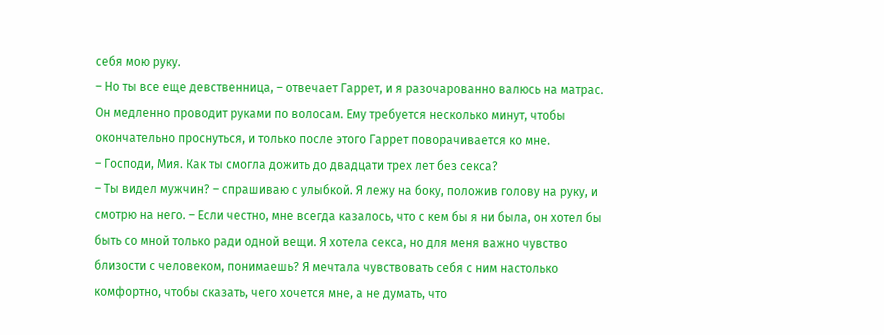себя мою руку.
– Но ты все еще девственница, – отвечает Гаррет, и я разочарованно валюсь на матрас.
Он медленно проводит руками по волосам. Ему требуется несколько минут, чтобы окончательно проснуться, и только после этого Гаррет поворачивается ко мне.
– Господи, Мия. Как ты смогла дожить до двадцати трех лет без секса?
– Ты видел мужчин? – спрашиваю с улыбкой. Я лежу на боку, положив голову на руку, и смотрю на него. – Если честно, мне всегда казалось, что с кем бы я ни была, он хотел бы быть со мной только ради одной вещи. Я хотела секса, но для меня важно чувство близости с человеком, понимаешь? Я мечтала чувствовать себя с ним настолько комфортно, чтобы сказать, чего хочется мне, а не думать, что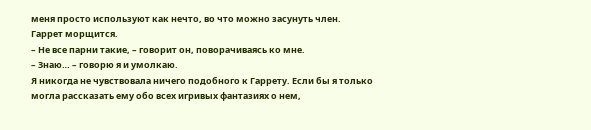меня просто используют как нечто, во что можно засунуть член.
Гаррет морщится.
– Не все парни такие, – говорит он, поворачиваясь ко мне.
– Знаю… – говорю я и умолкаю.
Я никогда не чувствовала ничего подобного к Гаррету. Если бы я только могла рассказать ему обо всех игривых фантазиях о нем,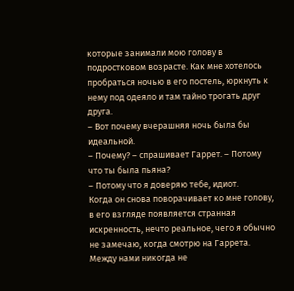которые занимали мою голову в подростковом возрасте. Как мне хотелось пробраться ночью в его постель, юркнуть к нему под одеяло и там тайно трогать друг друга.
– Вот почему вчерашняя ночь была бы идеальной.
– Почему? – спрашивает Гаррет. – Потому что ты была пьяна?
– Потому что я доверяю тебе, идиот.
Когда он снова поворачивает ко мне голову, в его взгляде появляется странная искренность, нечто реальное, чего я обычно не замечаю, когда смотрю на Гаррета. Между нами никогда не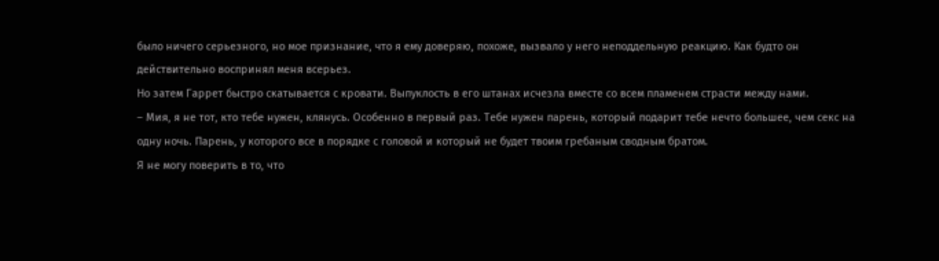было ничего серьезного, но мое признание, что я ему доверяю, похоже, вызвало у него неподдельную реакцию. Как будто он действительно воспринял меня всерьез.
Но затем Гаррет быстро скатывается с кровати. Выпуклость в его штанах исчезла вместе со всем пламенем страсти между нами.
– Мия, я не тот, кто тебе нужен, клянусь. Особенно в первый раз. Тебе нужен парень, который подарит тебе нечто большее, чем секс на одну ночь. Парень, у которого все в порядке с головой и который не будет твоим гребаным сводным братом.
Я не могу поверить в то, что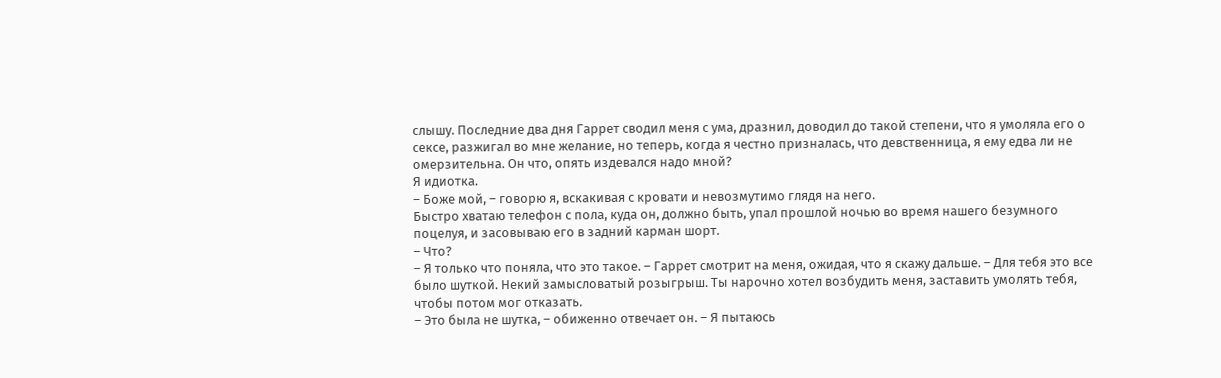слышу. Последние два дня Гаррет сводил меня с ума, дразнил, доводил до такой степени, что я умоляла его о сексе, разжигал во мне желание, но теперь, когда я честно призналась, что девственница, я ему едва ли не омерзительна. Он что, опять издевался надо мной?
Я идиотка.
– Боже мой, – говорю я, вскакивая с кровати и невозмутимо глядя на него.
Быстро хватаю телефон с пола, куда он, должно быть, упал прошлой ночью во время нашего безумного поцелуя, и засовываю его в задний карман шорт.
– Что?
– Я только что поняла, что это такое. – Гаррет смотрит на меня, ожидая, что я скажу дальше. – Для тебя это все было шуткой. Некий замысловатый розыгрыш. Ты нарочно хотел возбудить меня, заставить умолять тебя, чтобы потом мог отказать.
– Это была не шутка, – обиженно отвечает он. – Я пытаюсь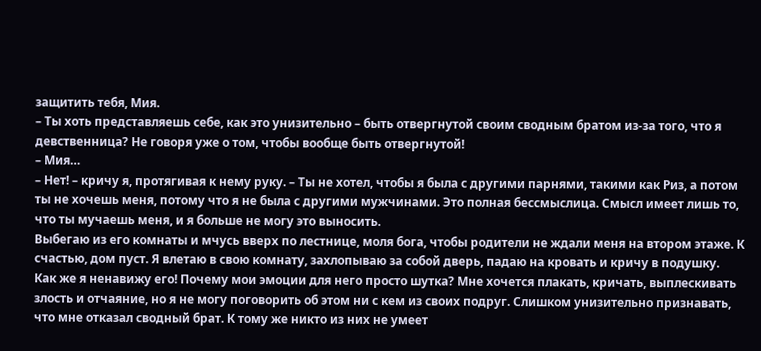защитить тебя, Мия.
– Ты хоть представляешь себе, как это унизительно – быть отвергнутой своим сводным братом из-за того, что я девственница? Не говоря уже о том, чтобы вообще быть отвергнутой!
– Мия…
– Нет! – кричу я, протягивая к нему руку. – Ты не хотел, чтобы я была с другими парнями, такими как Риз, а потом ты не хочешь меня, потому что я не была с другими мужчинами. Это полная бессмыслица. Смысл имеет лишь то, что ты мучаешь меня, и я больше не могу это выносить.
Выбегаю из его комнаты и мчусь вверх по лестнице, моля бога, чтобы родители не ждали меня на втором этаже. К счастью, дом пуст. Я влетаю в свою комнату, захлопываю за собой дверь, падаю на кровать и кричу в подушку.
Как же я ненавижу его! Почему мои эмоции для него просто шутка? Мне хочется плакать, кричать, выплескивать злость и отчаяние, но я не могу поговорить об этом ни с кем из своих подруг. Слишком унизительно признавать, что мне отказал сводный брат. К тому же никто из них не умеет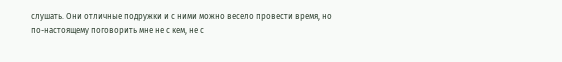слушать. Они отличные подружки и с ними можно весело провести время, но по-настоящему поговорить мне не с кем, не с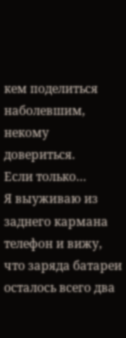кем поделиться наболевшим, некому довериться.
Если только…
Я выуживаю из заднего кармана телефон и вижу, что заряда батареи осталось всего два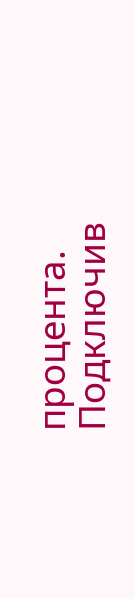процента. Подключив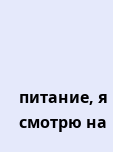питание, я смотрю на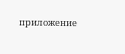приложение